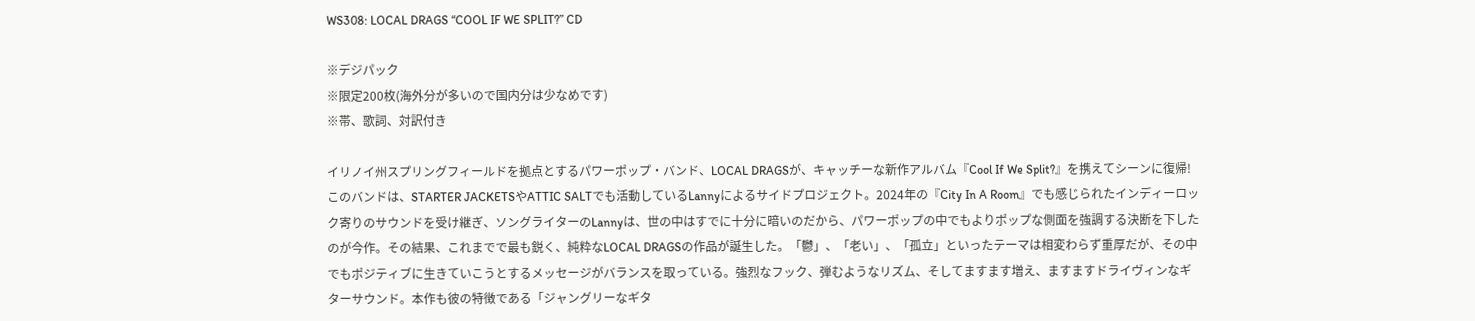WS308: LOCAL DRAGS “COOL IF WE SPLIT?” CD

※デジパック
※限定200枚(海外分が多いので国内分は少なめです)
※帯、歌詞、対訳付き

イリノイ州スプリングフィールドを拠点とするパワーポップ・バンド、LOCAL DRAGSが、キャッチーな新作アルバム『Cool If We Split?』を携えてシーンに復帰!このバンドは、STARTER JACKETSやATTIC SALTでも活動しているLannyによるサイドプロジェクト。2024年の『City In A Room』でも感じられたインディーロック寄りのサウンドを受け継ぎ、ソングライターのLannyは、世の中はすでに十分に暗いのだから、パワーポップの中でもよりポップな側面を強調する決断を下したのが今作。その結果、これまでで最も鋭く、純粋なLOCAL DRAGSの作品が誕生した。「鬱」、「老い」、「孤立」といったテーマは相変わらず重厚だが、その中でもポジティブに生きていこうとするメッセージがバランスを取っている。強烈なフック、弾むようなリズム、そしてますます増え、ますますドライヴィンなギターサウンド。本作も彼の特徴である「ジャングリーなギタ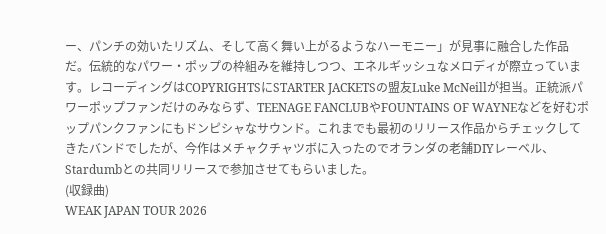ー、パンチの効いたリズム、そして高く舞い上がるようなハーモニー」が見事に融合した作品だ。伝統的なパワー・ポップの枠組みを維持しつつ、エネルギッシュなメロディが際立っています。レコーディングはCOPYRIGHTSにSTARTER JACKETSの盟友Luke McNeillが担当。正統派パワーポップファンだけのみならず、TEENAGE FANCLUBやFOUNTAINS OF WAYNEなどを好むポップパンクファンにもドンピシャなサウンド。これまでも最初のリリース作品からチェックしてきたバンドでしたが、今作はメチャクチャツボに入ったのでオランダの老舗DIYレーベル、Stardumbとの共同リリースで参加させてもらいました。
(収録曲)
WEAK JAPAN TOUR 2026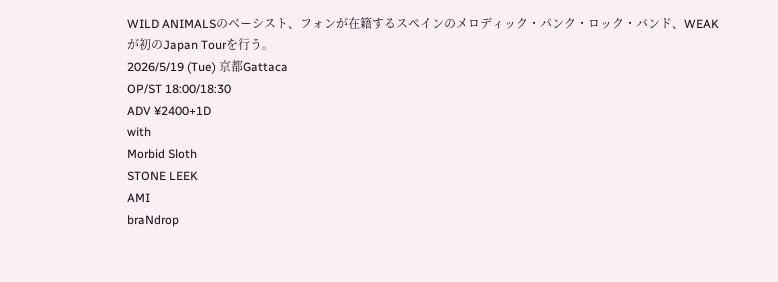WILD ANIMALSのベーシスト、フォンが在籍するスペインのメロディック・パンク・ロック・バンド、WEAKが初のJapan Tourを行う。
2026/5/19 (Tue) 京都Gattaca
OP/ST 18:00/18:30
ADV ¥2400+1D
with
Morbid Sloth
STONE LEEK
AMI
braNdrop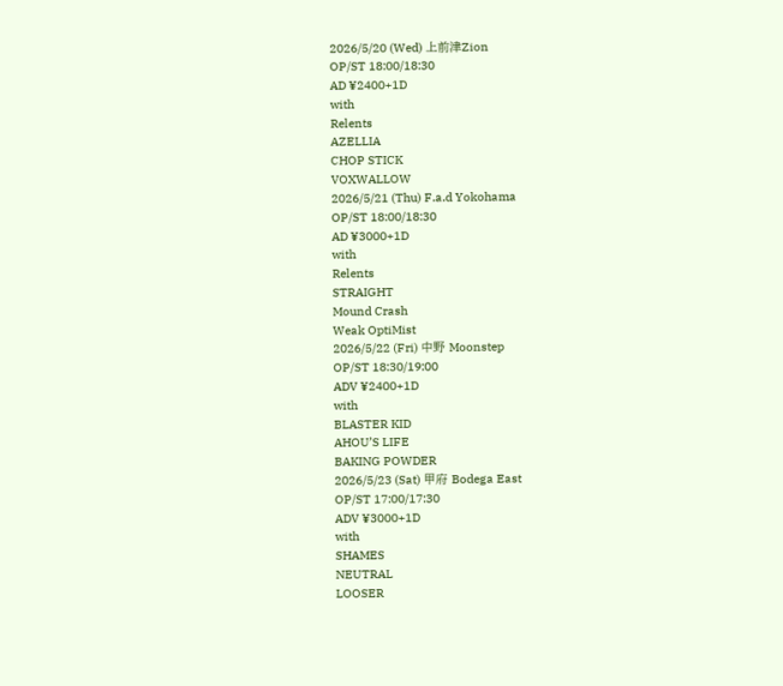2026/5/20 (Wed) 上前津Zion
OP/ST 18:00/18:30
AD ¥2400+1D
with
Relents
AZELLIA
CHOP STICK
VOXWALLOW
2026/5/21 (Thu) F.a.d Yokohama
OP/ST 18:00/18:30
AD ¥3000+1D
with
Relents
STRAIGHT
Mound Crash
Weak OptiMist
2026/5/22 (Fri) 中野 Moonstep
OP/ST 18:30/19:00
ADV ¥2400+1D
with
BLASTER KID
AHOU’S LIFE
BAKING POWDER
2026/5/23 (Sat) 甲府 Bodega East
OP/ST 17:00/17:30
ADV ¥3000+1D
with
SHAMES
NEUTRAL
LOOSER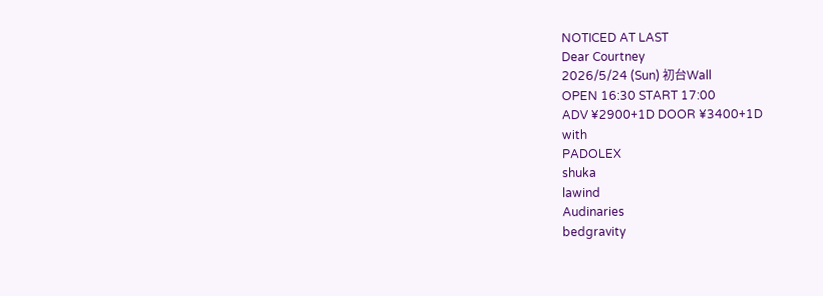NOTICED AT LAST
Dear Courtney
2026/5/24 (Sun) 初台Wall
OPEN 16:30 START 17:00
ADV ¥2900+1D DOOR ¥3400+1D
with
PADOLEX
shuka
lawind
Audinaries
bedgravity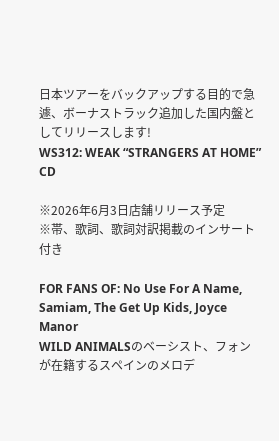日本ツアーをバックアップする目的で急遽、ボーナストラック追加した国内盤としてリリースします!
WS312: WEAK “STRANGERS AT HOME” CD

※2026年6月3日店舗リリース予定
※帯、歌詞、歌詞対訳掲載のインサート付き

FOR FANS OF: No Use For A Name, Samiam, The Get Up Kids, Joyce Manor
WILD ANIMALSのベーシスト、フォンが在籍するスペインのメロデ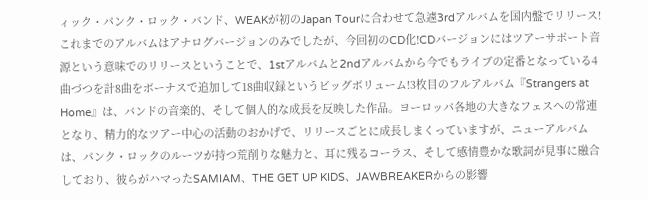ィック・パンク・ロック・バンド、WEAKが初のJapan Tourに合わせて急遽3rdアルバムを国内盤でリリース!これまでのアルバムはアナログバージョンのみでしたが、今回初のCD化!CDバージョンにはツアーサポート音源という意味でのリリースということで、1stアルバムと2ndアルバムから今でもライブの定番となっている4曲づつを計8曲をボーナスで追加して18曲収録というビッグボリューム!3枚目のフルアルバム『Strangers at Home』は、バンドの音楽的、そして個人的な成長を反映した作品。ヨーロッパ各地の大きなフェスへの常連となり、精力的なツアー中心の活動のおかげで、リリースごとに成長しまくっていますが、ニューアルバムは、パンク・ロックのルーツが持つ荒削りな魅力と、耳に残るコーラス、そして感情豊かな歌詞が見事に融合しており、彼らがハマったSAMIAM、THE GET UP KIDS、JAWBREAKERからの影響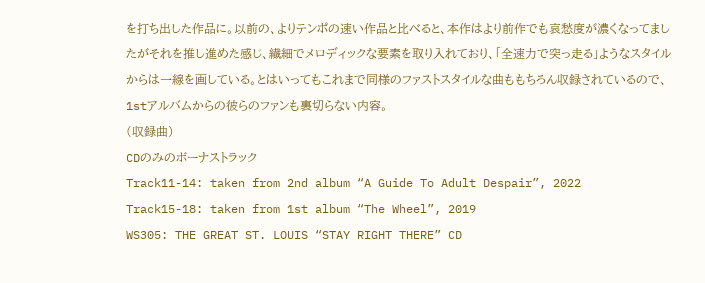を打ち出した作品に。以前の、よりテンポの速い作品と比べると、本作はより前作でも哀愁度が濃くなってましたがそれを推し進めた感じ、繊細でメロディックな要素を取り入れており、「全速力で突っ走る」ようなスタイルからは一線を画している。とはいってもこれまで同様のファストスタイルな曲ももちろん収録されているので、1stアルバムからの彼らのファンも裏切らない内容。
(収録曲)
CDのみのボーナストラック
Track11-14: taken from 2nd album “A Guide To Adult Despair”, 2022
Track15-18: taken from 1st album “The Wheel”, 2019
WS305: THE GREAT ST. LOUIS “STAY RIGHT THERE” CD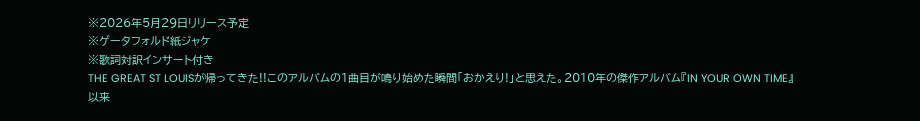※2026年5月29日リリース予定
※ゲータフォルド紙ジャケ
※歌詞対訳インサート付き
THE GREAT ST LOUISが帰ってきた!!このアルバムの1曲目が鳴り始めた瞬間「おかえり!」と思えた。2010年の傑作アルバム『IN YOUR OWN TIME』以来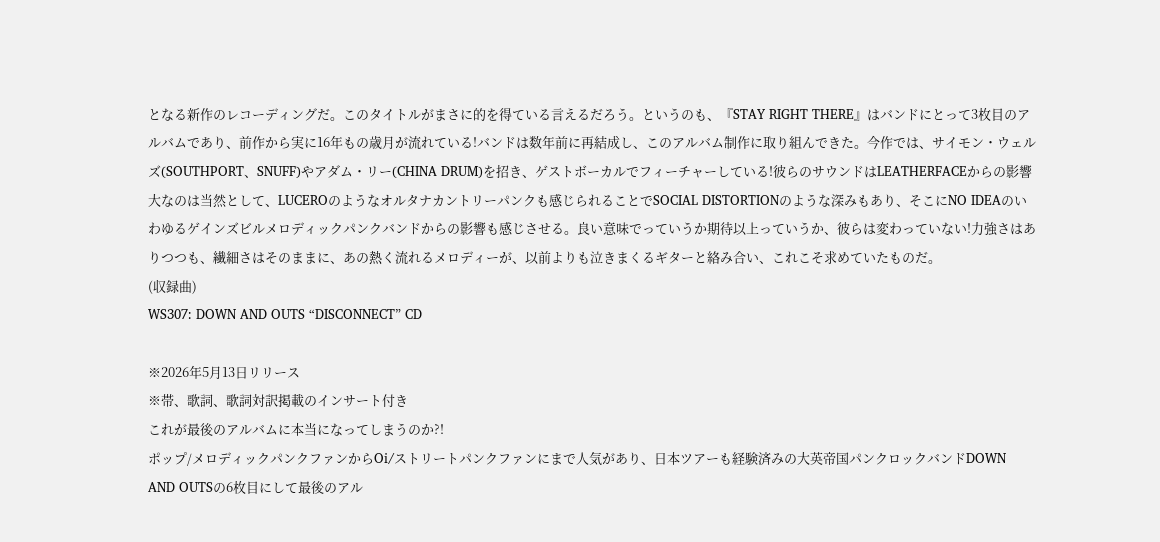となる新作のレコーディングだ。このタイトルがまさに的を得ている言えるだろう。というのも、『STAY RIGHT THERE』はバンドにとって3枚目のアルバムであり、前作から実に16年もの歳月が流れている!バンドは数年前に再結成し、このアルバム制作に取り組んできた。今作では、サイモン・ウェルズ(SOUTHPORT、SNUFF)やアダム・リー(CHINA DRUM)を招き、ゲストボーカルでフィーチャーしている!彼らのサウンドはLEATHERFACEからの影響大なのは当然として、LUCEROのようなオルタナカントリーパンクも感じられることでSOCIAL DISTORTIONのような深みもあり、そこにNO IDEAのいわゆるゲインズビルメロディックパンクバンドからの影響も感じさせる。良い意味でっていうか期待以上っていうか、彼らは変わっていない!力強さはありつつも、繊細さはそのままに、あの熱く流れるメロディーが、以前よりも泣きまくるギターと絡み合い、これこそ求めていたものだ。
(収録曲)
WS307: DOWN AND OUTS “DISCONNECT” CD

※2026年5月13日リリース
※帯、歌詞、歌詞対訳掲載のインサート付き
これが最後のアルバムに本当になってしまうのか?!
ポップ/メロディックパンクファンからOi/ストリートパンクファンにまで人気があり、日本ツアーも経験済みの大英帝国パンクロックバンドDOWN AND OUTSの6枚目にして最後のアル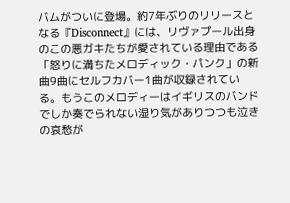バムがついに登場。約7年ぶりのリリースとなる『Disconnect』には、リヴァプール出身のこの悪ガキたちが愛されている理由である「怒りに満ちたメロディック・パンク」の新曲9曲にセルフカバー1曲が収録されている。もうこのメロディーはイギリスのバンドでしか奏でられない湿り気がありつつも泣きの哀愁が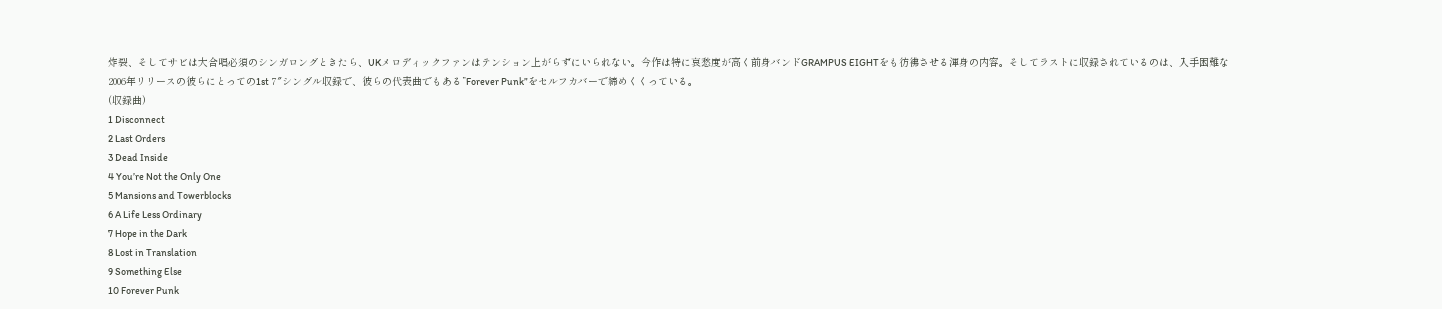炸裂、そしてサビは大合唱必須のシンガロングときたら、UKメロディックファンはテンション上がらずにいられない。今作は特に哀愁度が高く前身バンドGRAMPUS EIGHTをも彷彿させる渾身の内容。そしてラストに収録されているのは、入手困難な2006年リリースの彼らにとっての1st 7″シングル収録で、彼らの代表曲でもある”Forever Punk”をセルフカバーで締めくくっている。
(収録曲)
1 Disconnect
2 Last Orders
3 Dead Inside
4 You’re Not the Only One
5 Mansions and Towerblocks
6 A Life Less Ordinary
7 Hope in the Dark
8 Lost in Translation
9 Something Else
10 Forever Punk